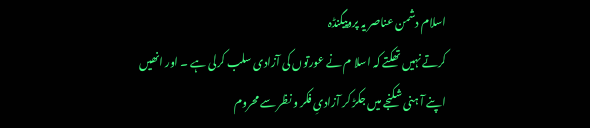اسلام دشمن عناصر یہ پروپیگنڈہ
کرتے نہیں تھکتے کہ اسلا م نے عورتوں کی آزادی سلب کرلی ہے ۔ اور انھیں
اپنے آ ہنی شکنجے میں جکڑ کر آزادیِ فکر و نظر سے محروم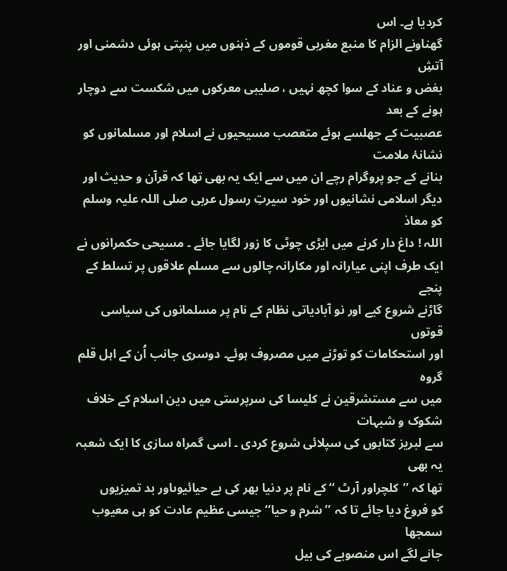کردیا ہے۔ اس
گھناونے الزام کا منبع مغربی قوموں کے ذہنوں میں پنپتی ہوئی دشمنی اور آتشِ
بغض و عناد کے سوا کچھ نہیں ، صلیبی معرکوں میں شکست سے دوچار ہونے کے بعد
عصبیت کے جھلسے ہوئے متعصب مسیحیوں نے اسلام اور مسلمانوں کو نشانۂ ملامت
بنانے کے جو پروگرام رچے ان میں سے ایک یہ بھی تھا کہ قرآن و حدیث اور
دیگر اسلامی نشانیوں اور خود سیرتِ رسول عربی صلی اللہ علیہ وسلم کو معاذ
اللہ ! داغ دار کرنے میں ایڑی چوٹی کا زور لگایا جائے ۔ مسیحی حکمرانوں نے
ایک طرف اپنی عیارانہ اور مکارانہ چالوں سے مسلم علاقوں پر تسلط کے پنجے
گاڑنے شروع کیے اور نو آبادیاتی نظام کے نام پر مسلمانوں کی سیاسی قوتوں
اور استحکامات کو توڑنے میں مصروف ہوئے۔ دوسری جانب اُن کے اہل قلم گروہ
میں سے مستشرقین نے کلیسا کی سرپرستی میں دین اسلام کے خلاف شکوک و شبہات
سے لبریز کتابوں کی سپلائی شروع کردی ۔ اسی گمراہ سازی کا ایک شعبہ یہ بھی
تھا کہ ’’کلچراور آرٹ ‘‘ کے نام پر دنیا بھر کی بے حیائیوںاور بد تمیزیوں
کو فروغ دیا جائے تا کہ ’’ شرم و حیا‘‘ جیسی عظیم عادت کو ہی معیوب سمجھا
جانے لگے اس منصوبے کی بیل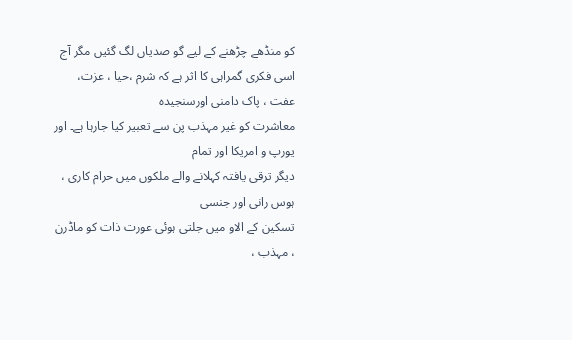کو منڈھے چڑھنے کے لیے گو صدیاں لگ گئیں مگر آج
اسی فکری گمراہی کا اثر ہے کہ شرم ،حیا ، عزت، عفت ، پاک دامنی اورسنجیدہ
معاشرت کو غیر مہذب پن سے تعبیر کیا جارہا ہے۔ اور یورپ و امریکا اور تمام
دیگر ترقی یافتہ کہلانے والے ملکوں میں حرام کاری ، ہوس رانی اور جنسی
تسکین کے الاو میں جلتی ہوئی عورت ذات کو ماڈرن ، مہذب ،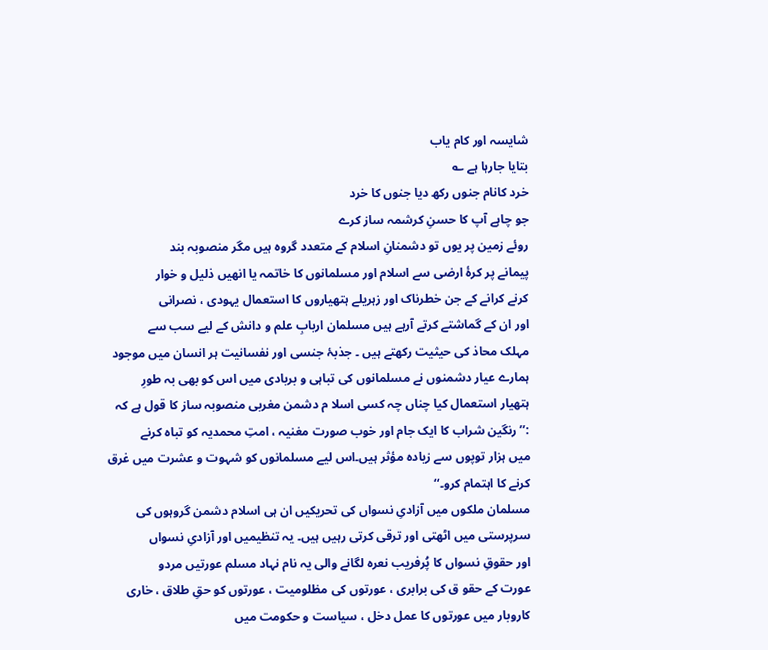شایسہ اور کام یاب
بتایا جارہا ہے ؎
خرد کانام جنوں رکھ دیا جنوں کا خرد
جو چاہے آپ کا حسنِ کرشمہ ساز کرے
روئے زمین پر یوں تو دشمنانِ اسلام کے متعدد گروہ ہیں مگر منصوبہ بند
پیمانے پر کرۂ ارضی سے اسلام اور مسلمانوں کا خاتمہ یا انھیں ذلیل و خوار
کرنے کرانے کے جن خطرناک اور زہریلے ہتھیاروں کا استعمال یہودی ، نصرانی
اور ان کے گماشتے کرتے آرہے ہیں مسلمان اربابِ علم و دانش کے لیے سب سے
مہلک محاذ کی حیثیت رکھتے ہیں ۔ جذبۂ جنسی اور نفسانیت ہر انسان میں موجود
ہمارے عیار دشمنوں نے مسلمانوں کی تباہی و بربادی میں اس کو بھی بہ طورِ
ہتھیار استعمال کیا چناں چہ کسی اسلا م دشمن مغربی منصوبہ ساز کا قول ہے کہ
:’’ رنگین شراب کا ایک جام اور خوب صورت مغنیہ ، امتِ محمدیہ کو تباہ کرنے
میں ہزار توپوں سے زیادہ مؤثر ہیں۔اس لیے مسلمانوں کو شہوت و عشرت میں غرق
کرنے کا اہتمام کرو۔‘‘
مسلمان ملکوں میں آزادیِ نسواں کی تحریکیں ان ہی اسلام دشمن گروہوں کی
سرپرستی میں اٹھتی اور ترقی کرتی رہیں ہیں۔ یہ تنظیمیں اور آزادیِ نسواں
اور حقوقِ نسواں کا پُرفریب نعرہ لگانے والی یہ نام نہاد مسلم عورتیں مردو
عورت کے حقو ق کی برابری ، عورتوں کی مظلومیت ، عورتوں کو حقِ طلاق ، خاری
کاروبار میں عورتوں کا عمل دخل ، سیاست و حکومت میں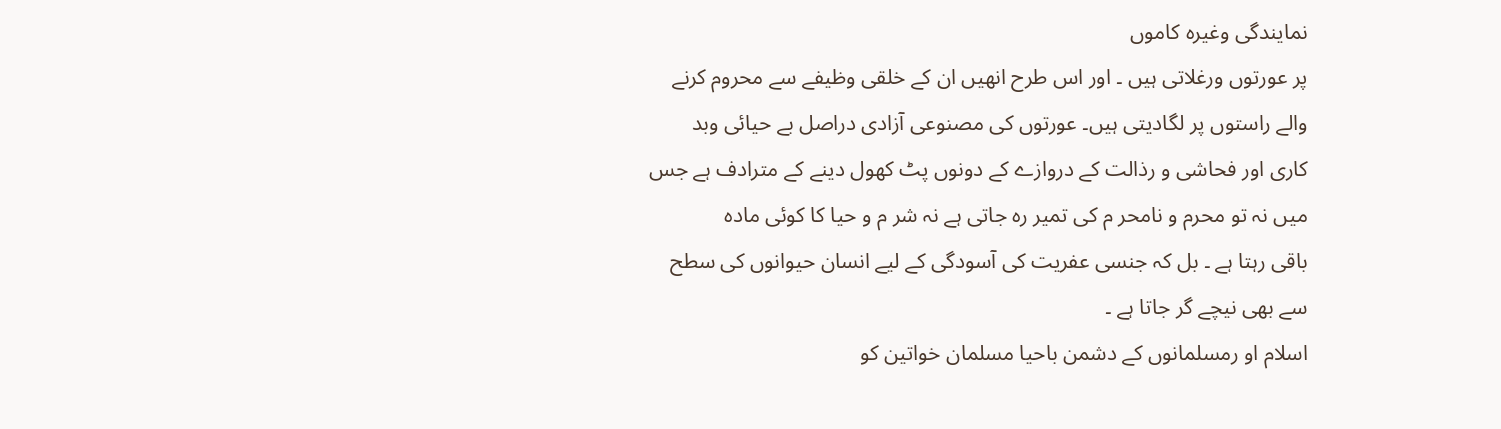نمایندگی وغیرہ کاموں
پر عورتوں ورغلاتی ہیں ۔ اور اس طرح انھیں ان کے خلقی وظیفے سے محروم کرنے
والے راستوں پر لگادیتی ہیں۔ عورتوں کی مصنوعی آزادی دراصل بے حیائی وبد
کاری اور فحاشی و رذالت کے دروازے کے دونوں پٹ کھول دینے کے مترادف ہے جس
میں نہ تو محرم و نامحر م کی تمیر رہ جاتی ہے نہ شر م و حیا کا کوئی مادہ
باقی رہتا ہے ۔ بل کہ جنسی عفریت کی آسودگی کے لیے انسان حیوانوں کی سطح
سے بھی نیچے گر جاتا ہے ۔
اسلام او رمسلمانوں کے دشمن باحیا مسلمان خواتین کو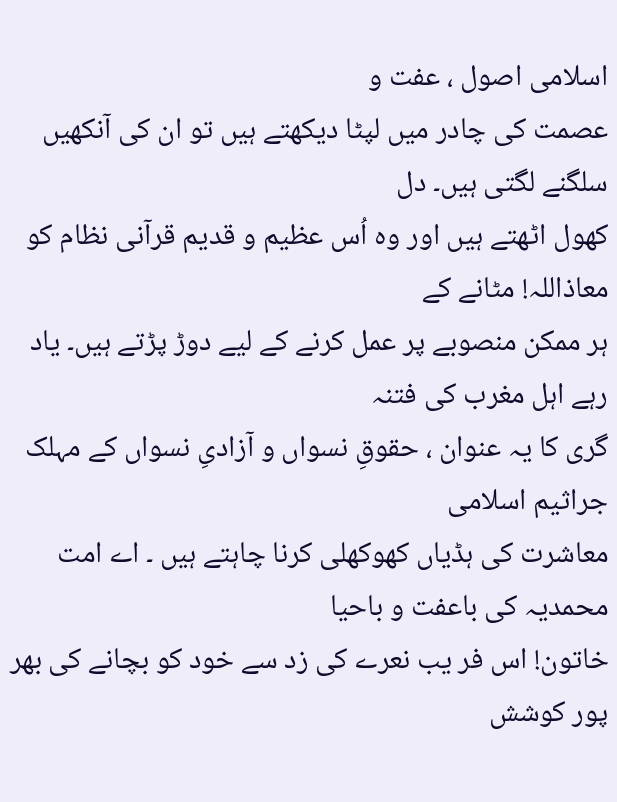اسلامی اصول ، عفت و
عصمت کی چادر میں لپٹا دیکھتے ہیں تو ان کی آنکھیں سلگنے لگتی ہیں۔ دل
کھول اٹھتے ہیں اور وہ اُس عظیم و قدیم قرآنی نظام کو معاذاللہ! مٹانے کے
ہر ممکن منصوبے پر عمل کرنے کے لیے دوڑ پڑتے ہیں۔ یاد رہے اہل مغرب کی فتنہ
گری کا یہ عنوان ، حقوقِ نسواں و آزادیِ نسواں کے مہلک جراثیم اسلامی
معاشرت کی ہڈیاں کھوکھلی کرنا چاہتے ہیں ۔ اے امت محمدیہ کی باعفت و باحیا
خاتون! اس فر یب نعرے کی زد سے خود کو بچانے کی بھر پور کوشش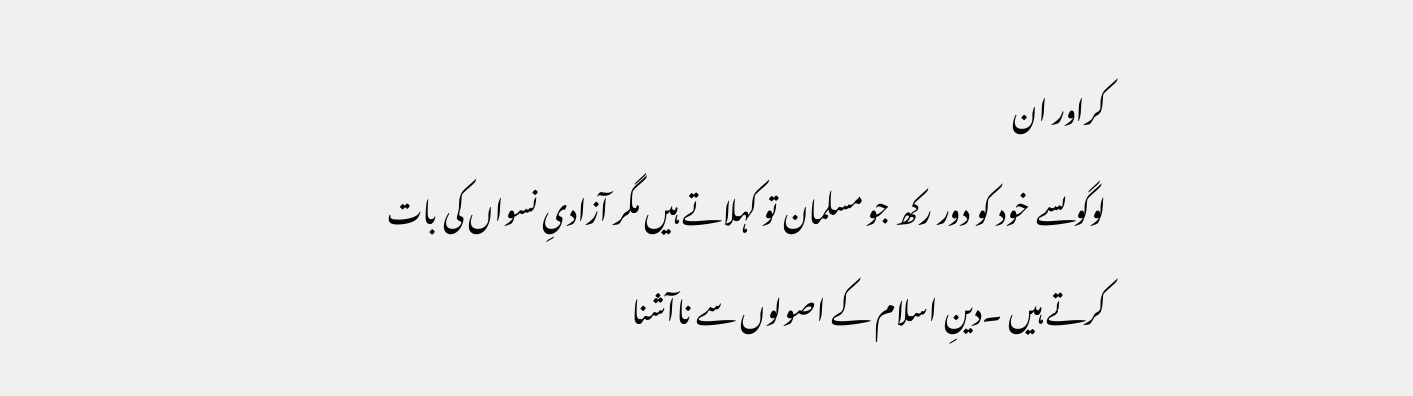کراور ان
لوگوںسے خود کو دور رکھ جو مسلمان تو کہلاتے ہیں مگر آزادیِ نسواں کی بات
کرتے ہیں ۔دینِ اسلام کے اصولوں سے ناآشنا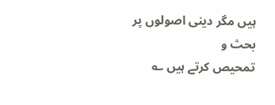ہیں مگر دینی اصولوں پر بحث و
تمحیص کرتے ہیں ؎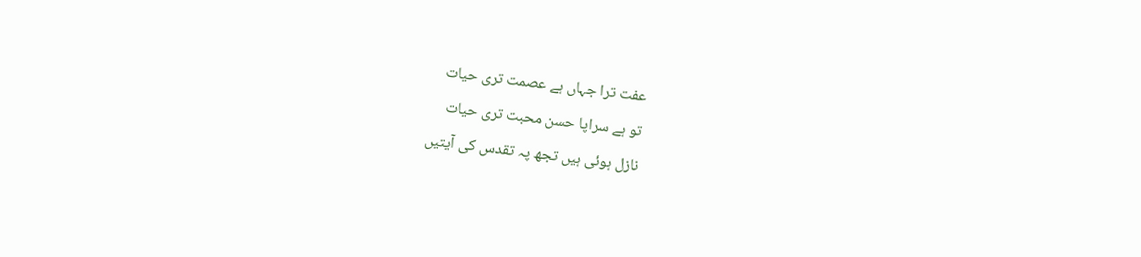عفت ترا جہاں ہے عصمت تری حیات
تو ہے سراپا حسن محبت تری حیات
نازل ہوئی ہیں تجھ پہ تقدس کی آیتیں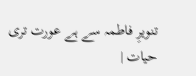تنویرِ فاطمہ سے ہے عورت تری حیات |